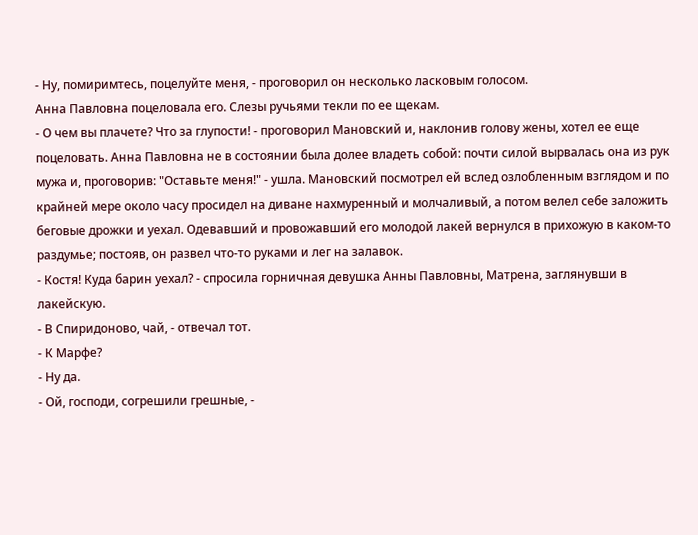- Ну, помиримтесь, поцелуйте меня, - проговорил он несколько ласковым голосом.
Анна Павловна поцеловала его. Слезы ручьями текли по ее щекам.
- О чем вы плачете? Что за глупости! - проговорил Мановский и, наклонив голову жены, хотел ее еще поцеловать. Анна Павловна не в состоянии была долее владеть собой: почти силой вырвалась она из рук мужа и, проговорив: "Оставьте меня!" - ушла. Мановский посмотрел ей вслед озлобленным взглядом и по крайней мере около часу просидел на диване нахмуренный и молчаливый, а потом велел себе заложить беговые дрожки и уехал. Одевавший и провожавший его молодой лакей вернулся в прихожую в каком-то раздумье; постояв, он развел что-то руками и лег на залавок.
- Костя! Куда барин уехал? - спросила горничная девушка Анны Павловны, Матрена, заглянувши в лакейскую.
- В Спиридоново, чай, - отвечал тот.
- К Марфе?
- Ну да.
- Ой, господи, согрешили грешные, -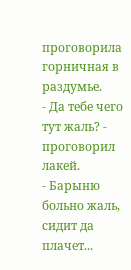проговорила горничная в раздумье.
- Да тебе чего тут жаль? - проговорил лакей.
- Барыню больно жаль, сидит да плачет...